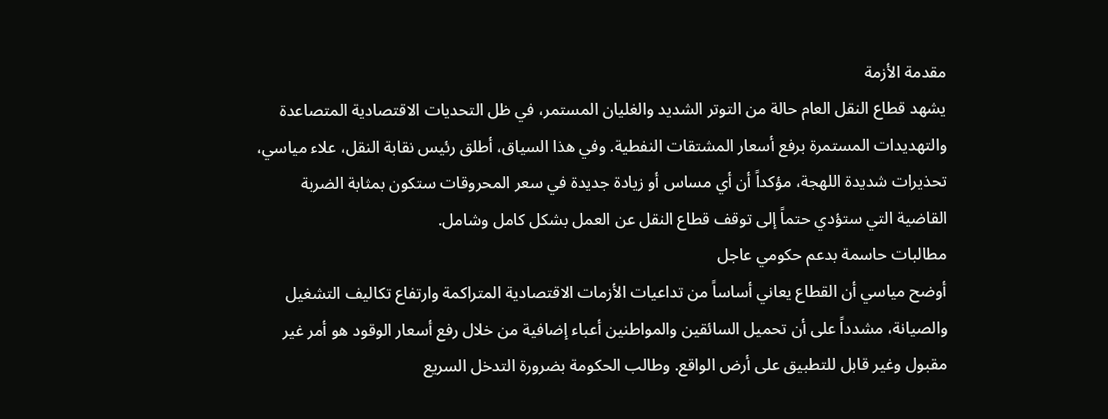مقدمة الأزمة
يشهد قطاع النقل العام حالة من التوتر الشديد والغليان المستمر، في ظل التحديات الاقتصادية المتصاعدة والتهديدات المستمرة برفع أسعار المشتقات النفطية. وفي هذا السياق، أطلق رئيس نقابة النقل، علاء مياسي، تحذيرات شديدة اللهجة، مؤكداً أن أي مساس أو زيادة جديدة في سعر المحروقات ستكون بمثابة الضربة القاضية التي ستؤدي حتماً إلى توقف قطاع النقل عن العمل بشكل كامل وشامل.
مطالبات حاسمة بدعم حكومي عاجل
أوضح مياسي أن القطاع يعاني أساساً من تداعيات الأزمات الاقتصادية المتراكمة وارتفاع تكاليف التشغيل والصيانة، مشدداً على أن تحميل السائقين والمواطنين أعباء إضافية من خلال رفع أسعار الوقود هو أمر غير مقبول وغير قابل للتطبيق على أرض الواقع. وطالب الحكومة بضرورة التدخل السريع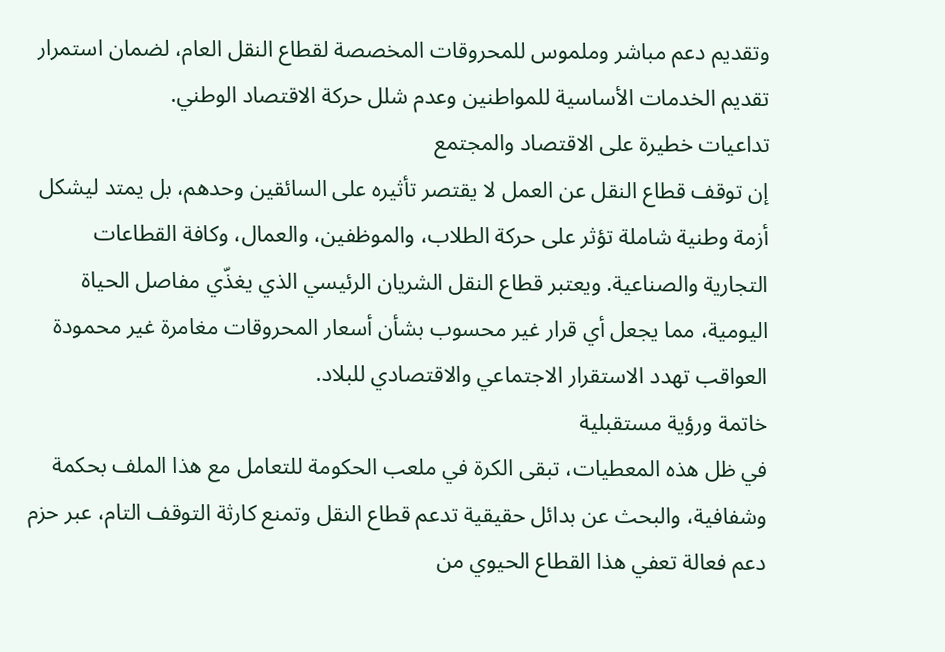وتقديم دعم مباشر وملموس للمحروقات المخصصة لقطاع النقل العام، لضمان استمرار تقديم الخدمات الأساسية للمواطنين وعدم شلل حركة الاقتصاد الوطني.
تداعيات خطيرة على الاقتصاد والمجتمع
إن توقف قطاع النقل عن العمل لا يقتصر تأثيره على السائقين وحدهم، بل يمتد ليشكل أزمة وطنية شاملة تؤثر على حركة الطلاب، والموظفين، والعمال، وكافة القطاعات التجارية والصناعية. ويعتبر قطاع النقل الشريان الرئيسي الذي يغذّي مفاصل الحياة اليومية، مما يجعل أي قرار غير محسوب بشأن أسعار المحروقات مغامرة غير محمودة العواقب تهدد الاستقرار الاجتماعي والاقتصادي للبلاد.
خاتمة ورؤية مستقبلية
في ظل هذه المعطيات، تبقى الكرة في ملعب الحكومة للتعامل مع هذا الملف بحكمة وشفافية، والبحث عن بدائل حقيقية تدعم قطاع النقل وتمنع كارثة التوقف التام، عبر حزم دعم فعالة تعفي هذا القطاع الحيوي من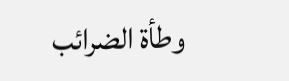وطأة الضرائب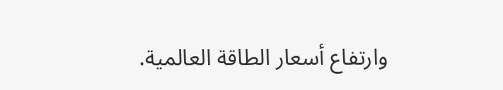وارتفاع أسعار الطاقة العالمية.